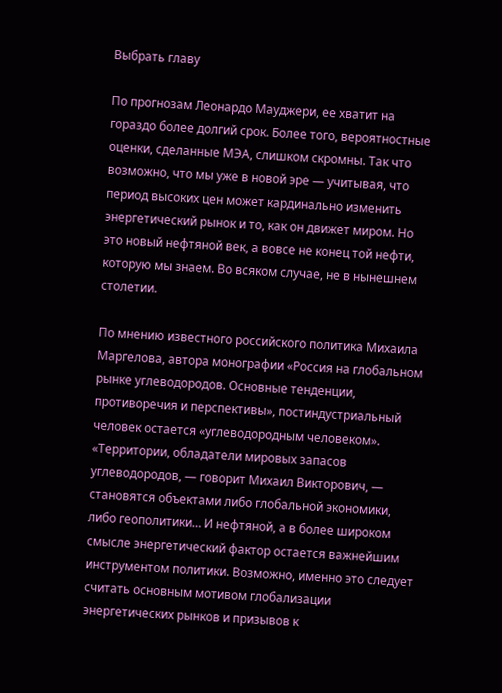Выбрать главу

По прогнозам Леонардо Мауджери, ее хватит на гораздо более долгий срок. Более того, вероятностные оценки, сделанные МЭА, слишком скромны. Так что возможно, что мы уже в новой эре — учитывая, что период высоких цен может кардинально изменить энергетический рынок и то, как он движет миром. Но это новый нефтяной век, а вовсе не конец той нефти, которую мы знаем. Во всяком случае, не в нынешнем столетии.

По мнению известного российского политика Михаила Маргелова, автора монографии «Россия на глобальном рынке углеводородов. Основные тенденции, противоречия и перспективы», постиндустриальный человек остается «углеводородным человеком». «Территории, обладатели мировых запасов углеводородов, — говорит Михаил Викторович, — становятся объектами либо глобальной экономики, либо геополитики… И нефтяной, а в более широком смысле энергетический фактор остается важнейшим инструментом политики. Возможно, именно это следует считать основным мотивом глобализации энергетических рынков и призывов к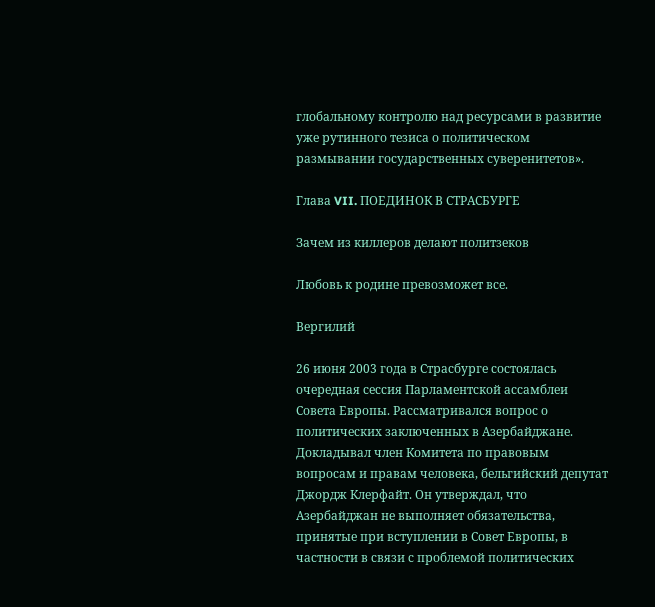глобальному контролю над ресурсами в развитие уже рутинного тезиса о политическом размывании государственных суверенитетов».

Глава VII. ПОЕДИНОК В СТРАСБУРГЕ

Зачем из киллеров делают политзеков

Любовь к родине превозможет все.

Вергилий

26 июня 2003 года в Страсбурге состоялась очередная сессия Парламентской ассамблеи Совета Европы. Рассматривался вопрос о политических заключенных в Азербайджане. Докладывал член Комитета по правовым вопросам и правам человека, бельгийский депутат Джордж Клерфайт. Он утверждал, что Азербайджан не выполняет обязательства, принятые при вступлении в Совет Европы, в частности в связи с проблемой политических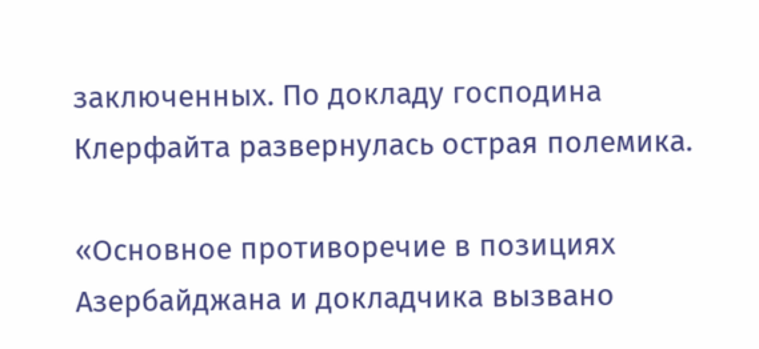заключенных. По докладу господина Клерфайта развернулась острая полемика.

«Основное противоречие в позициях Азербайджана и докладчика вызвано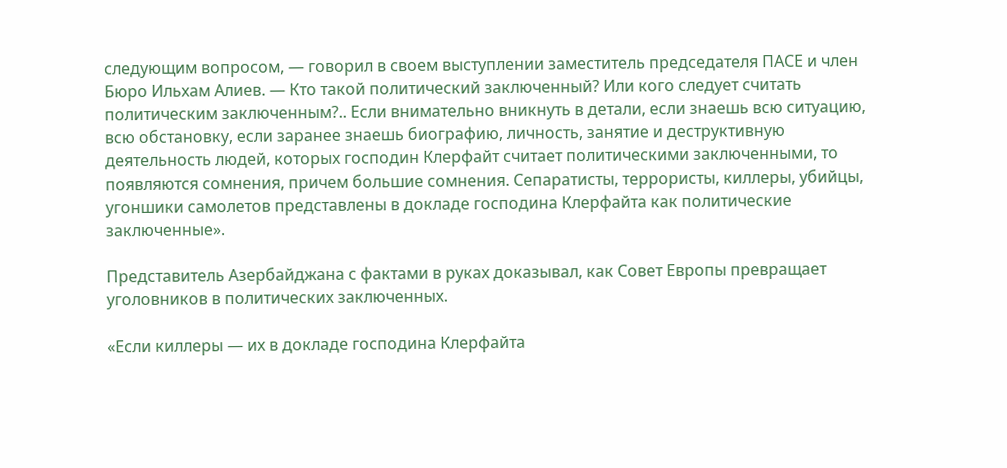следующим вопросом, — говорил в своем выступлении заместитель председателя ПАСЕ и член Бюро Ильхам Алиев. — Кто такой политический заключенный? Или кого следует считать политическим заключенным?.. Если внимательно вникнуть в детали, если знаешь всю ситуацию, всю обстановку, если заранее знаешь биографию, личность, занятие и деструктивную деятельность людей, которых господин Клерфайт считает политическими заключенными, то появляются сомнения, причем большие сомнения. Сепаратисты, террористы, киллеры, убийцы, угоншики самолетов представлены в докладе господина Клерфайта как политические заключенные».

Представитель Азербайджана с фактами в руках доказывал, как Совет Европы превращает уголовников в политических заключенных.

«Если киллеры — их в докладе господина Клерфайта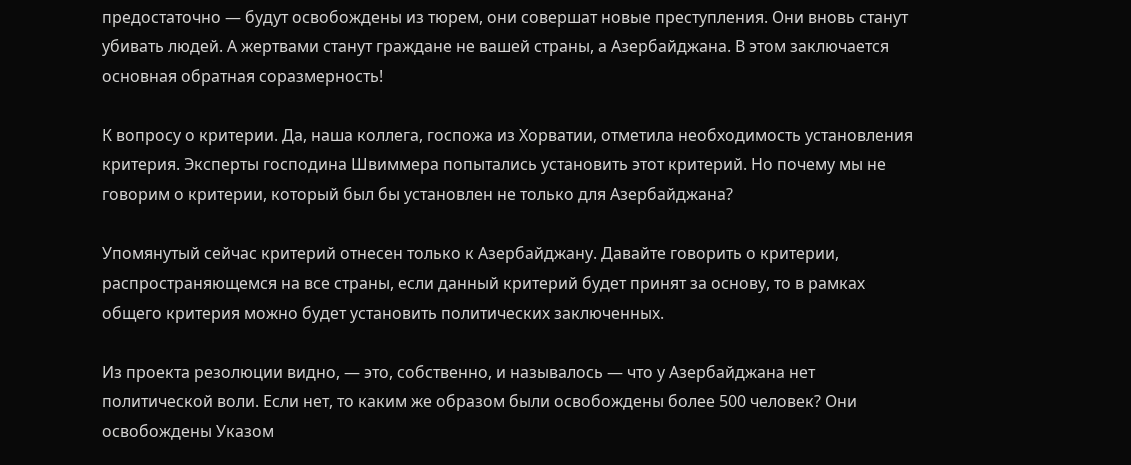предостаточно — будут освобождены из тюрем, они совершат новые преступления. Они вновь станут убивать людей. А жертвами станут граждане не вашей страны, а Азербайджана. В этом заключается основная обратная соразмерность!

К вопросу о критерии. Да, наша коллега, госпожа из Хорватии, отметила необходимость установления критерия. Эксперты господина Швиммера попытались установить этот критерий. Но почему мы не говорим о критерии, который был бы установлен не только для Азербайджана?

Упомянутый сейчас критерий отнесен только к Азербайджану. Давайте говорить о критерии, распространяющемся на все страны, если данный критерий будет принят за основу, то в рамках общего критерия можно будет установить политических заключенных.

Из проекта резолюции видно, — это, собственно, и называлось — что у Азербайджана нет политической воли. Если нет, то каким же образом были освобождены более 500 человек? Они освобождены Указом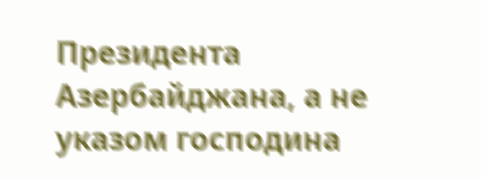Президента Азербайджана, а не указом господина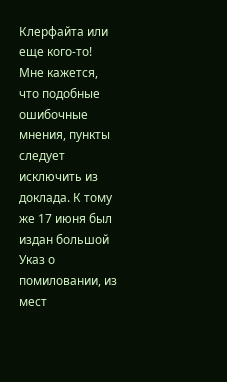Клерфайта или еще кого-то! Мне кажется, что подобные ошибочные мнения, пункты следует исключить из доклада. К тому же 17 июня был издан большой Указ о помиловании, из мест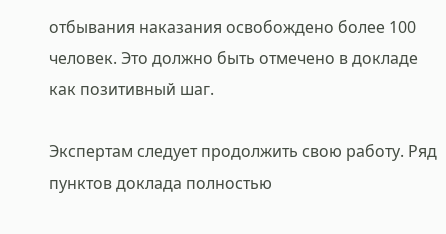отбывания наказания освобождено более 100 человек. Это должно быть отмечено в докладе как позитивный шаг.

Экспертам следует продолжить свою работу. Ряд пунктов доклада полностью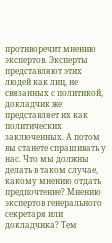противоречит мнению экспертов. Эксперты представляют этих людей как лиц, не связанных с политикой, докладчик же представляет их как политических заключенных. А потом вы станете спрашивать у нас. Что мы должны делать в таком случае, какому мнению отдать предпочтение? Мнению экспертов генерального секретаря или докладчика? Тем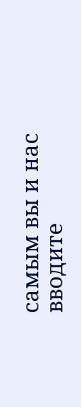самым вы и нас вводите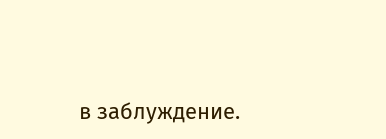в заблуждение.